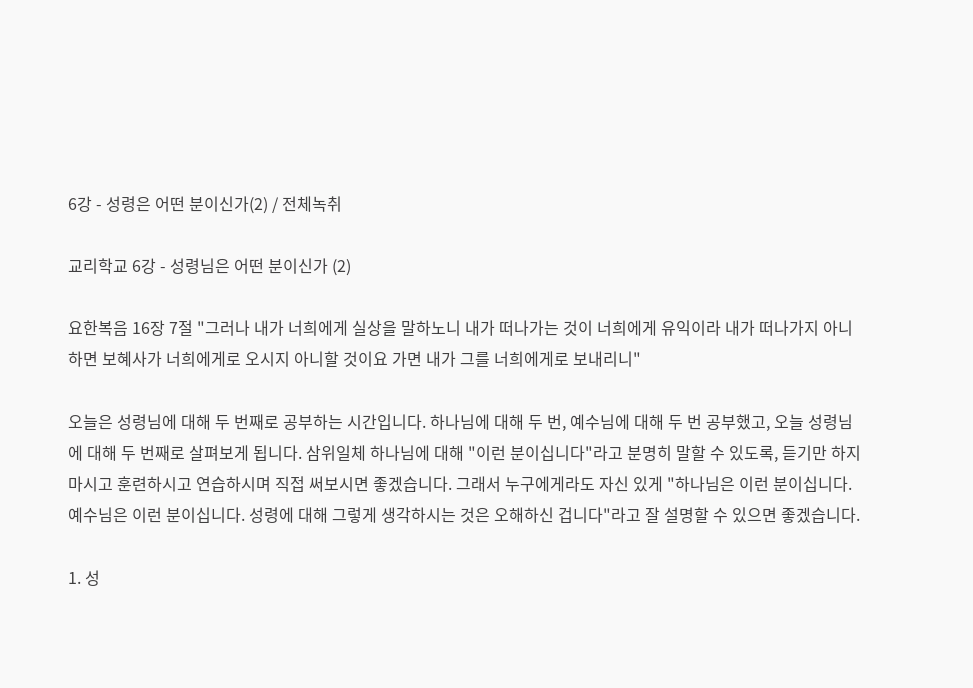6강 - 성령은 어떤 분이신가(2) / 전체녹취

교리학교 6강 - 성령님은 어떤 분이신가 (2)

요한복음 16장 7절 "그러나 내가 너희에게 실상을 말하노니 내가 떠나가는 것이 너희에게 유익이라 내가 떠나가지 아니하면 보혜사가 너희에게로 오시지 아니할 것이요 가면 내가 그를 너희에게로 보내리니"

오늘은 성령님에 대해 두 번째로 공부하는 시간입니다. 하나님에 대해 두 번, 예수님에 대해 두 번 공부했고, 오늘 성령님에 대해 두 번째로 살펴보게 됩니다. 삼위일체 하나님에 대해 "이런 분이십니다"라고 분명히 말할 수 있도록, 듣기만 하지 마시고 훈련하시고 연습하시며 직접 써보시면 좋겠습니다. 그래서 누구에게라도 자신 있게 "하나님은 이런 분이십니다. 예수님은 이런 분이십니다. 성령에 대해 그렇게 생각하시는 것은 오해하신 겁니다"라고 잘 설명할 수 있으면 좋겠습니다.

1. 성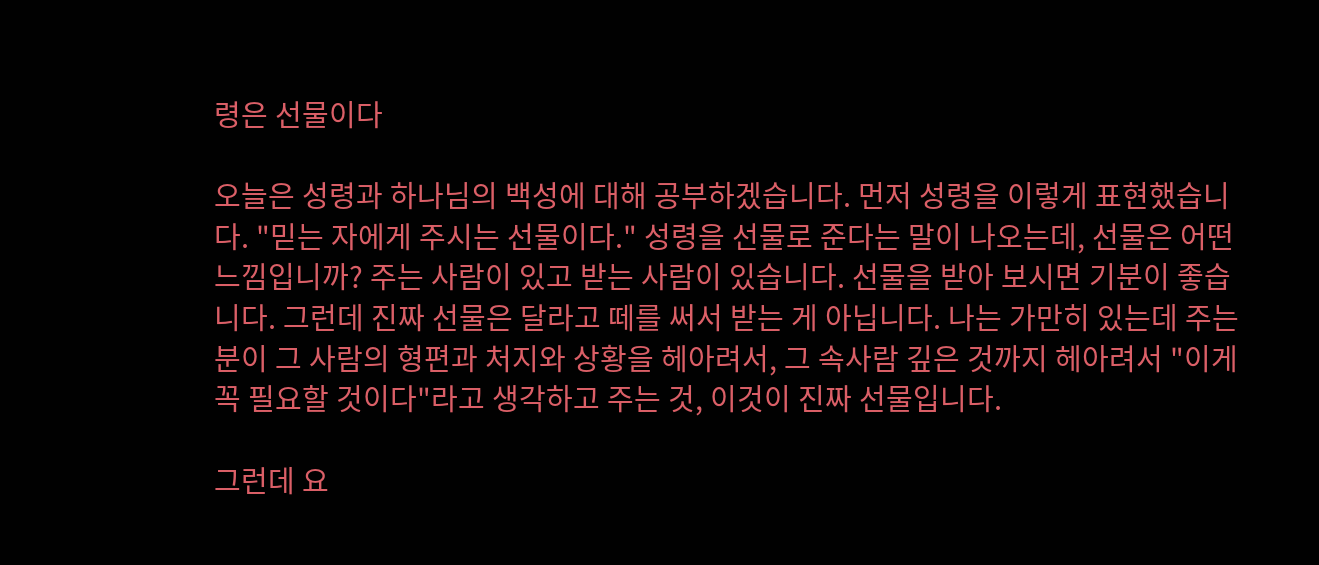령은 선물이다

오늘은 성령과 하나님의 백성에 대해 공부하겠습니다. 먼저 성령을 이렇게 표현했습니다. "믿는 자에게 주시는 선물이다." 성령을 선물로 준다는 말이 나오는데, 선물은 어떤 느낌입니까? 주는 사람이 있고 받는 사람이 있습니다. 선물을 받아 보시면 기분이 좋습니다. 그런데 진짜 선물은 달라고 떼를 써서 받는 게 아닙니다. 나는 가만히 있는데 주는 분이 그 사람의 형편과 처지와 상황을 헤아려서, 그 속사람 깊은 것까지 헤아려서 "이게 꼭 필요할 것이다"라고 생각하고 주는 것, 이것이 진짜 선물입니다.

그런데 요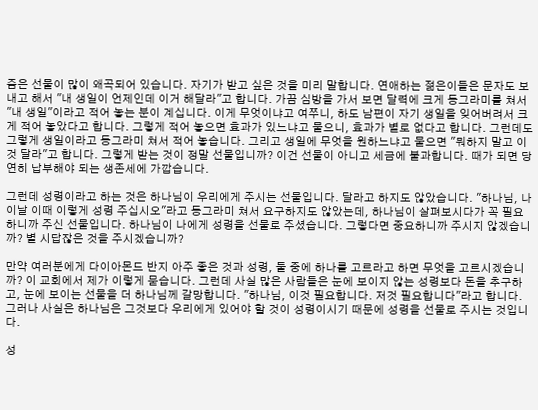즘은 선물이 많이 왜곡되어 있습니다. 자기가 받고 싶은 것을 미리 말합니다. 연애하는 젊은이들은 문자도 보내고 해서 "내 생일이 언제인데 이거 해달라"고 합니다. 가끔 심방을 가서 보면 달력에 크게 동그라미를 쳐서 "내 생일"이라고 적어 놓는 분이 계십니다. 이게 무엇이냐고 여쭈니, 하도 남편이 자기 생일을 잊어버려서 크게 적어 놓았다고 합니다. 그렇게 적어 놓으면 효과가 있느냐고 물으니, 효과가 별로 없다고 합니다. 그런데도 그렇게 생일이라고 동그라미 쳐서 적어 놓습니다. 그리고 생일에 무엇을 원하느냐고 물으면 "뭐하지 말고 이것 달라"고 합니다. 그렇게 받는 것이 정말 선물입니까? 이건 선물이 아니고 세금에 불과합니다. 때가 되면 당연히 납부해야 되는 생존세에 가깝습니다.

그런데 성령이라고 하는 것은 하나님이 우리에게 주시는 선물입니다. 달라고 하지도 않았습니다. "하나님, 나 이날 이때 이렇게 성령 주십시오"라고 동그라미 쳐서 요구하지도 않았는데, 하나님이 살펴보시다가 꼭 필요하니까 주신 선물입니다. 하나님이 나에게 성령을 선물로 주셨습니다. 그렇다면 중요하니까 주시지 않겠습니까? 별 시답잖은 것을 주시겠습니까?

만약 여러분에게 다이아몬드 반지 아주 좋은 것과 성령, 둘 중에 하나를 고르라고 하면 무엇을 고르시겠습니까? 이 교회에서 제가 이렇게 묻습니다. 그런데 사실 많은 사람들은 눈에 보이지 않는 성령보다 돈을 추구하고, 눈에 보이는 선물을 더 하나님께 갈망합니다. "하나님, 이것 필요합니다. 저것 필요합니다"라고 합니다. 그러나 사실은 하나님은 그것보다 우리에게 있어야 할 것이 성령이시기 때문에 성령을 선물로 주시는 것입니다.

성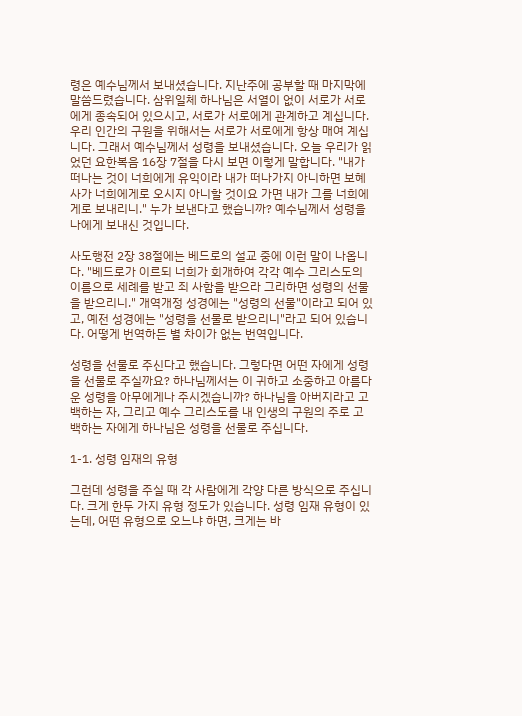령은 예수님께서 보내셨습니다. 지난주에 공부할 때 마지막에 말씀드렸습니다. 삼위일체 하나님은 서열이 없이 서로가 서로에게 종속되어 있으시고, 서로가 서로에게 관계하고 계십니다. 우리 인간의 구원을 위해서는 서로가 서로에게 항상 매여 계십니다. 그래서 예수님께서 성령을 보내셨습니다. 오늘 우리가 읽었던 요한복음 16장 7절을 다시 보면 이렇게 말합니다. "내가 떠나는 것이 너희에게 유익이라 내가 떠나가지 아니하면 보혜사가 너희에게로 오시지 아니할 것이요 가면 내가 그를 너희에게로 보내리니." 누가 보낸다고 했습니까? 예수님께서 성령을 나에게 보내신 것입니다.

사도행전 2장 38절에는 베드로의 설교 중에 이런 말이 나옵니다. "베드로가 이르되 너희가 회개하여 각각 예수 그리스도의 이름으로 세례를 받고 죄 사함을 받으라 그리하면 성령의 선물을 받으리니." 개역개정 성경에는 "성령의 선물"이라고 되어 있고, 예전 성경에는 "성령을 선물로 받으리니"라고 되어 있습니다. 어떻게 번역하든 별 차이가 없는 번역입니다.

성령을 선물로 주신다고 했습니다. 그렇다면 어떤 자에게 성령을 선물로 주실까요? 하나님께서는 이 귀하고 소중하고 아름다운 성령을 아무에게나 주시겠습니까? 하나님을 아버지라고 고백하는 자, 그리고 예수 그리스도를 내 인생의 구원의 주로 고백하는 자에게 하나님은 성령을 선물로 주십니다.

1-1. 성령 임재의 유형

그런데 성령을 주실 때 각 사람에게 각양 다른 방식으로 주십니다. 크게 한두 가지 유형 정도가 있습니다. 성령 임재 유형이 있는데, 어떤 유형으로 오느냐 하면, 크게는 바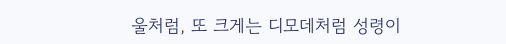울처럼, 또 크게는 디모데처럼 성령이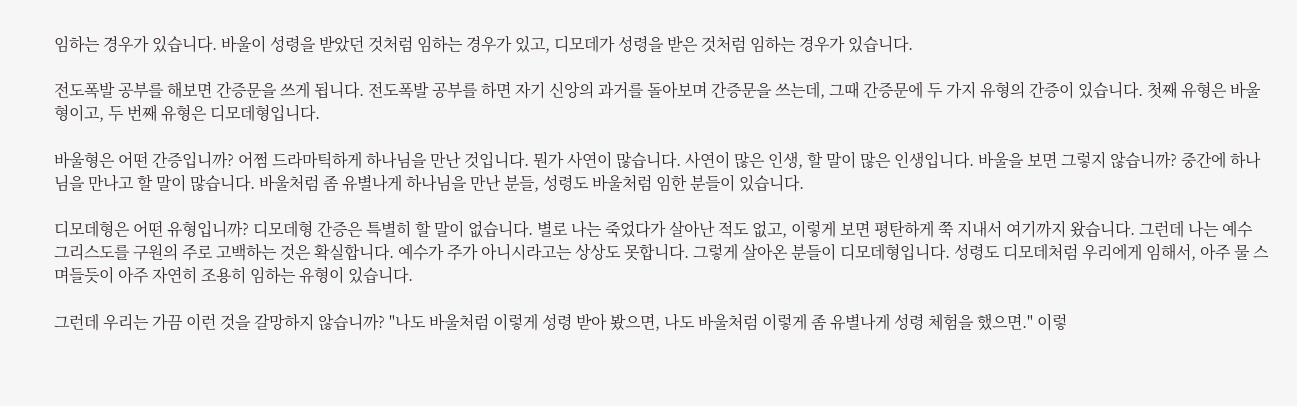임하는 경우가 있습니다. 바울이 성령을 받았던 것처럼 임하는 경우가 있고, 디모데가 성령을 받은 것처럼 임하는 경우가 있습니다.

전도폭발 공부를 해보면 간증문을 쓰게 됩니다. 전도폭발 공부를 하면 자기 신앙의 과거를 돌아보며 간증문을 쓰는데, 그때 간증문에 두 가지 유형의 간증이 있습니다. 첫째 유형은 바울형이고, 두 번째 유형은 디모데형입니다.

바울형은 어떤 간증입니까? 어쩜 드라마틱하게 하나님을 만난 것입니다. 뭔가 사연이 많습니다. 사연이 많은 인생, 할 말이 많은 인생입니다. 바울을 보면 그렇지 않습니까? 중간에 하나님을 만나고 할 말이 많습니다. 바울처럼 좀 유별나게 하나님을 만난 분들, 성령도 바울처럼 임한 분들이 있습니다.

디모데형은 어떤 유형입니까? 디모데형 간증은 특별히 할 말이 없습니다. 별로 나는 죽었다가 살아난 적도 없고, 이렇게 보면 평탄하게 쭉 지내서 여기까지 왔습니다. 그런데 나는 예수 그리스도를 구원의 주로 고백하는 것은 확실합니다. 예수가 주가 아니시라고는 상상도 못합니다. 그렇게 살아온 분들이 디모데형입니다. 성령도 디모데처럼 우리에게 임해서, 아주 물 스며들듯이 아주 자연히 조용히 임하는 유형이 있습니다.

그런데 우리는 가끔 이런 것을 갈망하지 않습니까? "나도 바울처럼 이렇게 성령 받아 봤으면, 나도 바울처럼 이렇게 좀 유별나게 성령 체험을 했으면." 이렇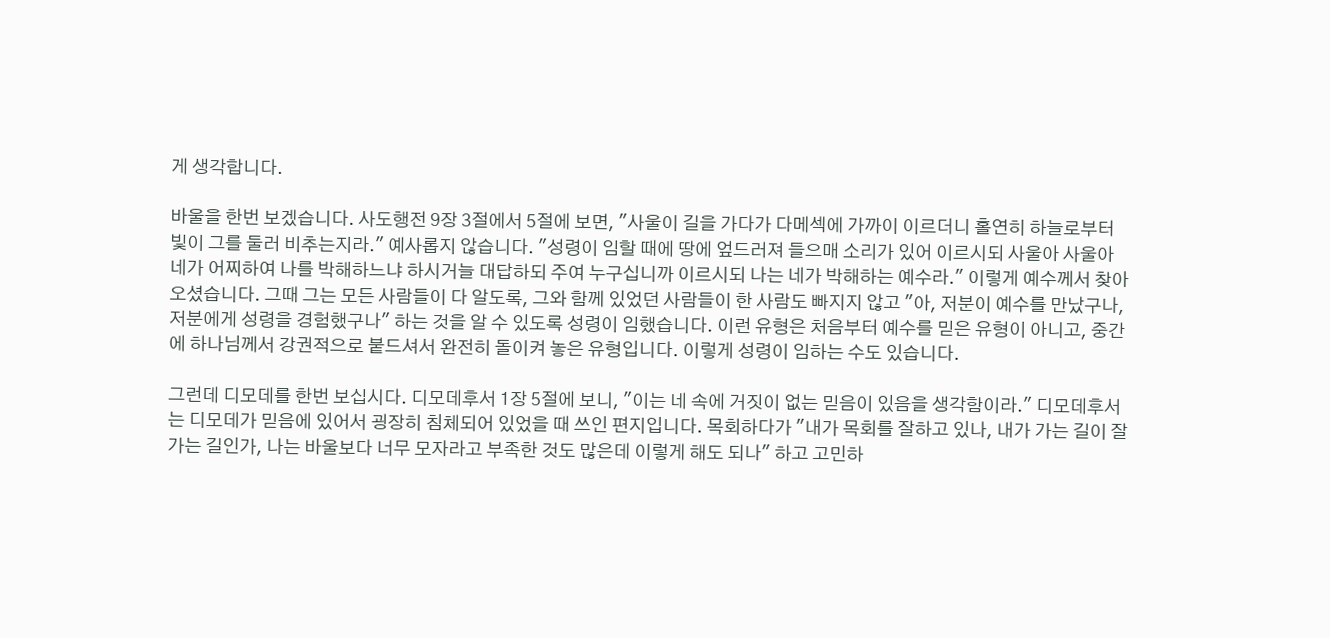게 생각합니다.

바울을 한번 보겠습니다. 사도행전 9장 3절에서 5절에 보면, "사울이 길을 가다가 다메섹에 가까이 이르더니 홀연히 하늘로부터 빛이 그를 둘러 비추는지라." 예사롭지 않습니다. "성령이 임할 때에 땅에 엎드러져 들으매 소리가 있어 이르시되 사울아 사울아 네가 어찌하여 나를 박해하느냐 하시거늘 대답하되 주여 누구십니까 이르시되 나는 네가 박해하는 예수라." 이렇게 예수께서 찾아오셨습니다. 그때 그는 모든 사람들이 다 알도록, 그와 함께 있었던 사람들이 한 사람도 빠지지 않고 "아, 저분이 예수를 만났구나, 저분에게 성령을 경험했구나" 하는 것을 알 수 있도록 성령이 임했습니다. 이런 유형은 처음부터 예수를 믿은 유형이 아니고, 중간에 하나님께서 강권적으로 붙드셔서 완전히 돌이켜 놓은 유형입니다. 이렇게 성령이 임하는 수도 있습니다.

그런데 디모데를 한번 보십시다. 디모데후서 1장 5절에 보니, "이는 네 속에 거짓이 없는 믿음이 있음을 생각함이라." 디모데후서는 디모데가 믿음에 있어서 굉장히 침체되어 있었을 때 쓰인 편지입니다. 목회하다가 "내가 목회를 잘하고 있나, 내가 가는 길이 잘 가는 길인가, 나는 바울보다 너무 모자라고 부족한 것도 많은데 이렇게 해도 되나" 하고 고민하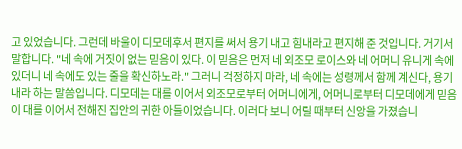고 있었습니다. 그런데 바울이 디모데후서 편지를 써서 용기 내고 힘내라고 편지해 준 것입니다. 거기서 말합니다. "네 속에 거짓이 없는 믿음이 있다. 이 믿음은 먼저 네 외조모 로이스와 네 어머니 유니게 속에 있더니 네 속에도 있는 줄을 확신하노라." 그러니 걱정하지 마라, 네 속에는 성령께서 함께 계신다, 용기 내라 하는 말씀입니다. 디모데는 대를 이어서 외조모로부터 어머니에게, 어머니로부터 디모데에게 믿음이 대를 이어서 전해진 집안의 귀한 아들이었습니다. 이러다 보니 어릴 때부터 신앙을 가졌습니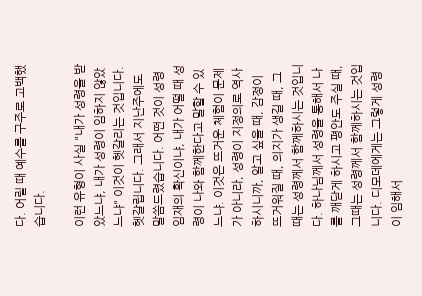다. 어릴 때 예수를 구주로 고백했습니다.

이런 유형이 사실 "내가 성령을 받았느냐, 내가 성령이 임하지 않았느냐" 이것이 헷갈리는 것입니다. 헷갈립니다. 그래서 지난주에도 말씀드렸습니다. 어떤 것이 성령 임재의 확신이냐, 내가 어떨 때 성령이 나와 함께한다고 말할 수 있느냐. 이것은 뜨거운 체험이 문제가 아니라, 성령이 지정의로 역사하시니까, 알고 싶을 때, 감정이 뜨거워질 때, 의지가 생길 때, 그때는 성령께서 함께하시는 것입니다. 하나님께서 성령을 통해서 나를 깨닫게 하시고 평안도 주실 때, 그때는 성령께서 함께하시는 것입니다. 디모데에게는 그렇게 성령이 임해서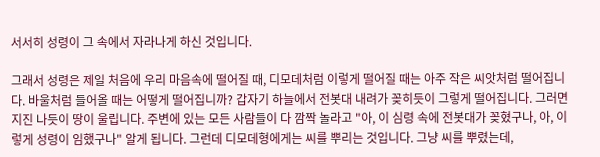서서히 성령이 그 속에서 자라나게 하신 것입니다.

그래서 성령은 제일 처음에 우리 마음속에 떨어질 때, 디모데처럼 이렇게 떨어질 때는 아주 작은 씨앗처럼 떨어집니다. 바울처럼 들어올 때는 어떻게 떨어집니까? 갑자기 하늘에서 전봇대 내려가 꽂히듯이 그렇게 떨어집니다. 그러면 지진 나듯이 땅이 울립니다. 주변에 있는 모든 사람들이 다 깜짝 놀라고 "아, 이 심령 속에 전봇대가 꽂혔구나, 아, 이렇게 성령이 임했구나" 알게 됩니다. 그런데 디모데형에게는 씨를 뿌리는 것입니다. 그냥 씨를 뿌렸는데,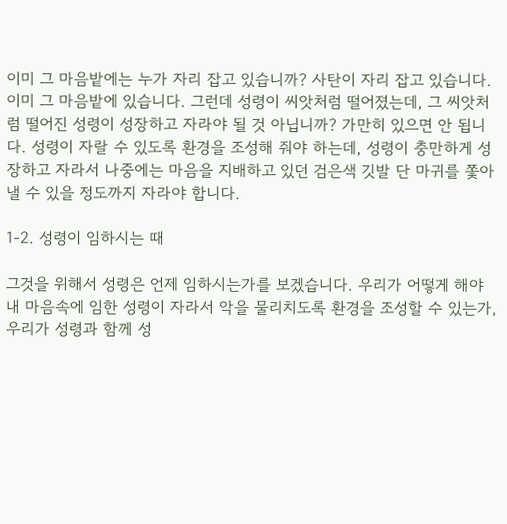이미 그 마음밭에는 누가 자리 잡고 있습니까? 사탄이 자리 잡고 있습니다. 이미 그 마음밭에 있습니다. 그런데 성령이 씨앗처럼 떨어졌는데, 그 씨앗처럼 떨어진 성령이 성장하고 자라야 될 것 아닙니까? 가만히 있으면 안 됩니다. 성령이 자랄 수 있도록 환경을 조성해 줘야 하는데, 성령이 충만하게 성장하고 자라서 나중에는 마음을 지배하고 있던 검은색 깃발 단 마귀를 쫓아낼 수 있을 정도까지 자라야 합니다.

1-2. 성령이 임하시는 때

그것을 위해서 성령은 언제 임하시는가를 보겠습니다. 우리가 어떻게 해야 내 마음속에 임한 성령이 자라서 악을 물리치도록 환경을 조성할 수 있는가, 우리가 성령과 함께 성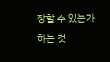장할 수 있는가 하는 것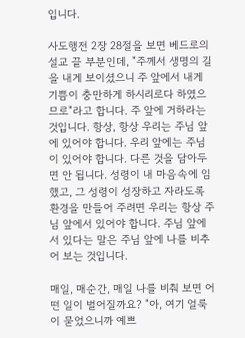입니다.

사도행전 2장 28절을 보면 베드로의 설교 끝 부분인데, "주께서 생명의 길을 내게 보이셨으니 주 앞에서 내게 기쁨이 충만하게 하시리로다 하였으므로"라고 합니다. 주 앞에 거하라는 것입니다. 항상, 항상 우리는 주님 앞에 있어야 합니다. 우리 앞에는 주님이 있어야 합니다. 다른 것을 담아두면 안 됩니다. 성령이 내 마음속에 임했고, 그 성령이 성장하고 자라도록 환경을 만들어 주려면 우리는 항상 주님 앞에서 있어야 합니다. 주님 앞에 서 있다는 말은 주님 앞에 나를 비추어 보는 것입니다.

매일, 매순간, 매일 나를 비춰 보면 어떤 일이 벌어질까요? "아, 여기 얼룩이 묻었으니까 예쁘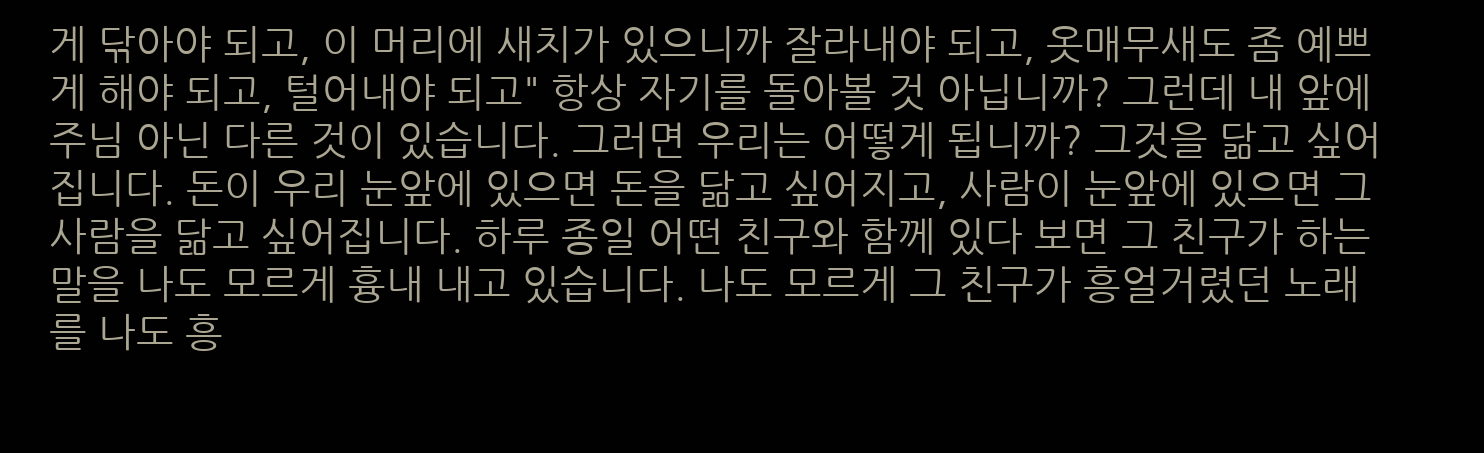게 닦아야 되고, 이 머리에 새치가 있으니까 잘라내야 되고, 옷매무새도 좀 예쁘게 해야 되고, 털어내야 되고" 항상 자기를 돌아볼 것 아닙니까? 그런데 내 앞에 주님 아닌 다른 것이 있습니다. 그러면 우리는 어떻게 됩니까? 그것을 닮고 싶어집니다. 돈이 우리 눈앞에 있으면 돈을 닮고 싶어지고, 사람이 눈앞에 있으면 그 사람을 닮고 싶어집니다. 하루 종일 어떤 친구와 함께 있다 보면 그 친구가 하는 말을 나도 모르게 흉내 내고 있습니다. 나도 모르게 그 친구가 흥얼거렸던 노래를 나도 흥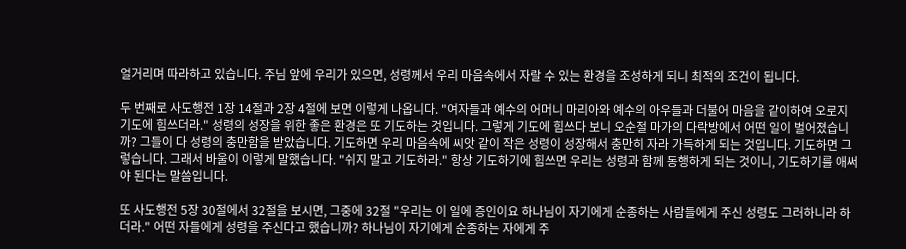얼거리며 따라하고 있습니다. 주님 앞에 우리가 있으면, 성령께서 우리 마음속에서 자랄 수 있는 환경을 조성하게 되니 최적의 조건이 됩니다.

두 번째로 사도행전 1장 14절과 2장 4절에 보면 이렇게 나옵니다. "여자들과 예수의 어머니 마리아와 예수의 아우들과 더불어 마음을 같이하여 오로지 기도에 힘쓰더라." 성령의 성장을 위한 좋은 환경은 또 기도하는 것입니다. 그렇게 기도에 힘쓰다 보니 오순절 마가의 다락방에서 어떤 일이 벌어졌습니까? 그들이 다 성령의 충만함을 받았습니다. 기도하면 우리 마음속에 씨앗 같이 작은 성령이 성장해서 충만히 자라 가득하게 되는 것입니다. 기도하면 그렇습니다. 그래서 바울이 이렇게 말했습니다. "쉬지 말고 기도하라." 항상 기도하기에 힘쓰면 우리는 성령과 함께 동행하게 되는 것이니, 기도하기를 애써야 된다는 말씀입니다.

또 사도행전 5장 30절에서 32절을 보시면, 그중에 32절 "우리는 이 일에 증인이요 하나님이 자기에게 순종하는 사람들에게 주신 성령도 그러하니라 하더라." 어떤 자들에게 성령을 주신다고 했습니까? 하나님이 자기에게 순종하는 자에게 주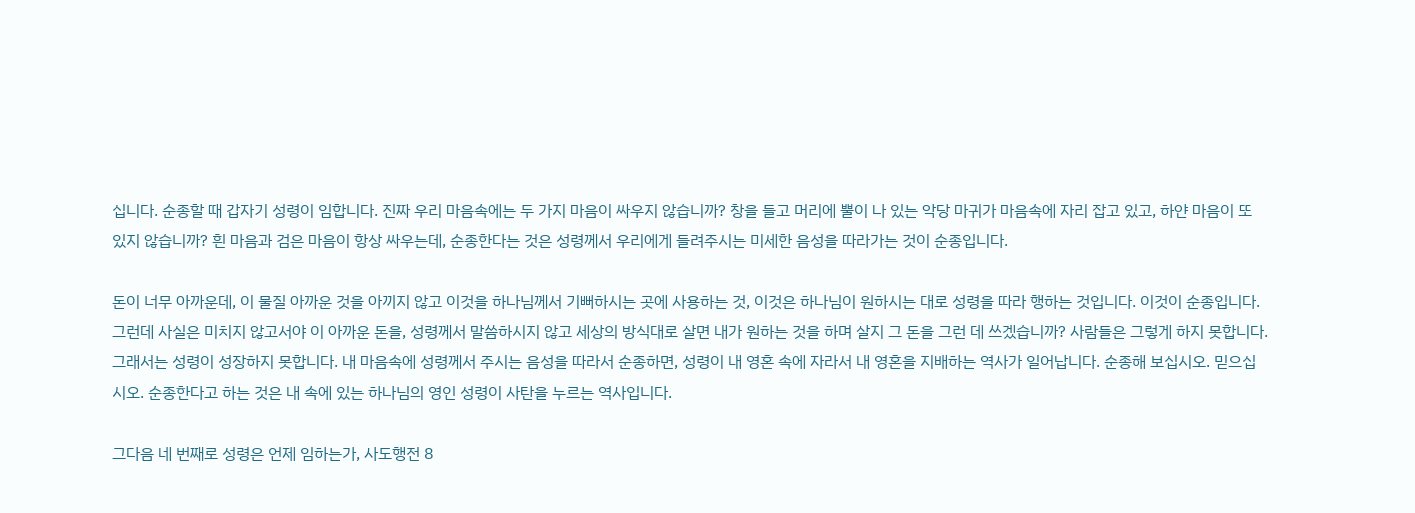십니다. 순종할 때 갑자기 성령이 임합니다. 진짜 우리 마음속에는 두 가지 마음이 싸우지 않습니까? 창을 들고 머리에 뿔이 나 있는 악당 마귀가 마음속에 자리 잡고 있고, 하얀 마음이 또 있지 않습니까? 흰 마음과 검은 마음이 항상 싸우는데, 순종한다는 것은 성령께서 우리에게 들려주시는 미세한 음성을 따라가는 것이 순종입니다.

돈이 너무 아까운데, 이 물질 아까운 것을 아끼지 않고 이것을 하나님께서 기뻐하시는 곳에 사용하는 것, 이것은 하나님이 원하시는 대로 성령을 따라 행하는 것입니다. 이것이 순종입니다. 그런데 사실은 미치지 않고서야 이 아까운 돈을, 성령께서 말씀하시지 않고 세상의 방식대로 살면 내가 원하는 것을 하며 살지 그 돈을 그런 데 쓰겠습니까? 사람들은 그렇게 하지 못합니다. 그래서는 성령이 성장하지 못합니다. 내 마음속에 성령께서 주시는 음성을 따라서 순종하면, 성령이 내 영혼 속에 자라서 내 영혼을 지배하는 역사가 일어납니다. 순종해 보십시오. 믿으십시오. 순종한다고 하는 것은 내 속에 있는 하나님의 영인 성령이 사탄을 누르는 역사입니다.

그다음 네 번째로 성령은 언제 임하는가, 사도행전 8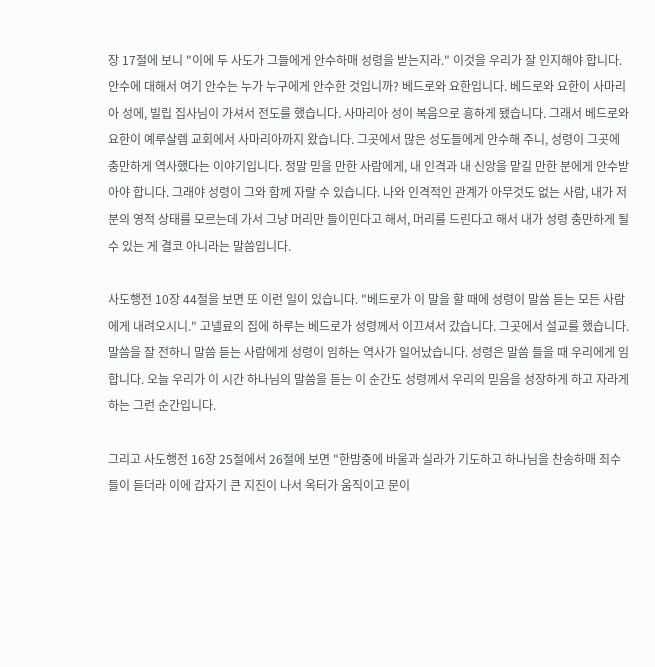장 17절에 보니 "이에 두 사도가 그들에게 안수하매 성령을 받는지라." 이것을 우리가 잘 인지해야 합니다. 안수에 대해서 여기 안수는 누가 누구에게 안수한 것입니까? 베드로와 요한입니다. 베드로와 요한이 사마리아 성에, 빌립 집사님이 가셔서 전도를 했습니다. 사마리아 성이 복음으로 흥하게 됐습니다. 그래서 베드로와 요한이 예루살렘 교회에서 사마리아까지 왔습니다. 그곳에서 많은 성도들에게 안수해 주니, 성령이 그곳에 충만하게 역사했다는 이야기입니다. 정말 믿을 만한 사람에게, 내 인격과 내 신앙을 맡길 만한 분에게 안수받아야 합니다. 그래야 성령이 그와 함께 자랄 수 있습니다. 나와 인격적인 관계가 아무것도 없는 사람, 내가 저분의 영적 상태를 모르는데 가서 그냥 머리만 들이민다고 해서, 머리를 드린다고 해서 내가 성령 충만하게 될 수 있는 게 결코 아니라는 말씀입니다.

사도행전 10장 44절을 보면 또 이런 일이 있습니다. "베드로가 이 말을 할 때에 성령이 말씀 듣는 모든 사람에게 내려오시니." 고넬료의 집에 하루는 베드로가 성령께서 이끄셔서 갔습니다. 그곳에서 설교를 했습니다. 말씀을 잘 전하니 말씀 듣는 사람에게 성령이 임하는 역사가 일어났습니다. 성령은 말씀 들을 때 우리에게 임합니다. 오늘 우리가 이 시간 하나님의 말씀을 듣는 이 순간도 성령께서 우리의 믿음을 성장하게 하고 자라게 하는 그런 순간입니다.

그리고 사도행전 16장 25절에서 26절에 보면 "한밤중에 바울과 실라가 기도하고 하나님을 찬송하매 죄수들이 듣더라 이에 갑자기 큰 지진이 나서 옥터가 움직이고 문이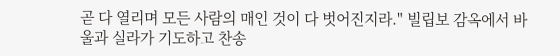곧 다 열리며 모든 사람의 매인 것이 다 벗어진지라." 빌립보 감옥에서 바울과 실라가 기도하고 찬송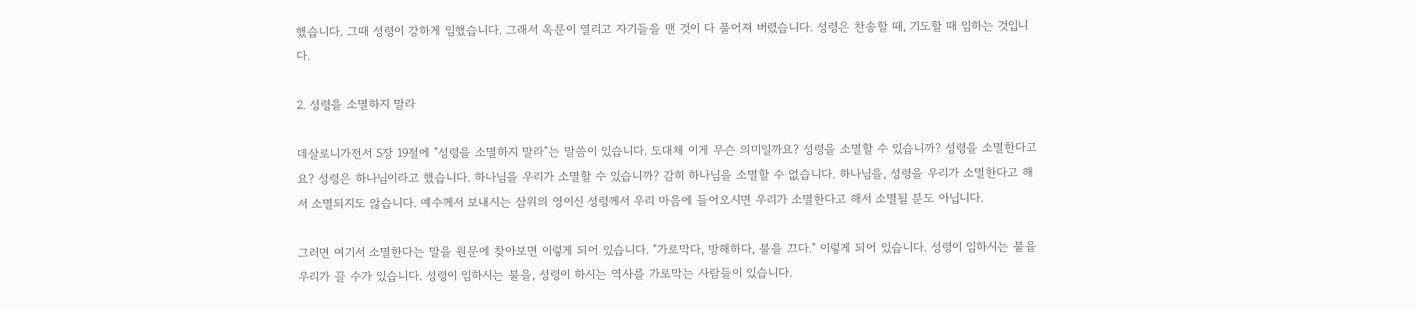했습니다. 그때 성령이 강하게 임했습니다. 그래서 옥문이 열리고 자기들을 맨 것이 다 풀어져 버렸습니다. 성령은 찬송할 때, 기도할 때 임하는 것입니다.

2. 성령을 소멸하지 말라

데살로니가전서 5장 19절에 "성령을 소멸하지 말라"는 말씀이 있습니다. 도대체 이게 무슨 의미일까요? 성령을 소멸할 수 있습니까? 성령을 소멸한다고요? 성령은 하나님이라고 했습니다. 하나님을 우리가 소멸할 수 있습니까? 감히 하나님을 소멸할 수 없습니다. 하나님을, 성령을 우리가 소멸한다고 해서 소멸되지도 않습니다. 예수께서 보내시는 삼위의 영이신 성령께서 우리 마음에 들어오시면 우리가 소멸한다고 해서 소멸될 분도 아닙니다.

그러면 여기서 소멸한다는 말을 원문에 찾아보면 이렇게 되어 있습니다. "가로막다, 방해하다, 불을 끄다." 이렇게 되어 있습니다. 성령이 임하시는 불을 우리가 끌 수가 있습니다. 성령이 임하시는 불을, 성령이 하시는 역사를 가로막는 사람들이 있습니다.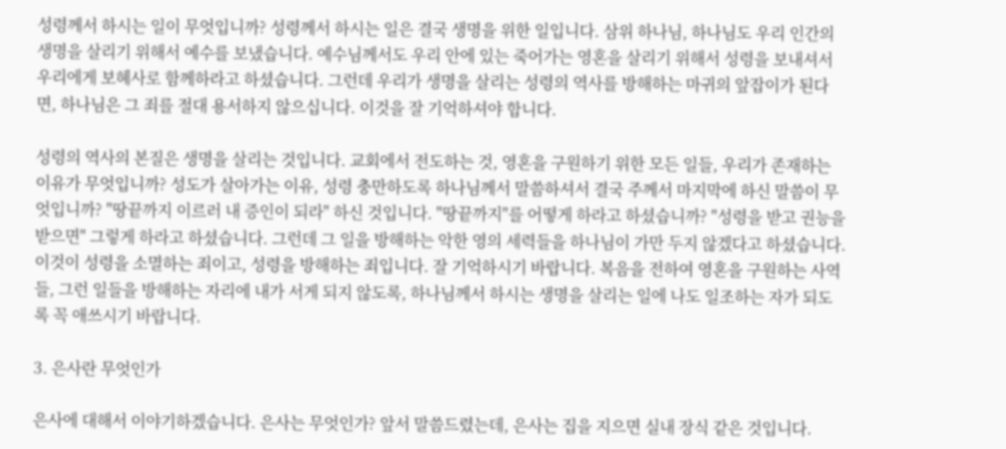성령께서 하시는 일이 무엇입니까? 성령께서 하시는 일은 결국 생명을 위한 일입니다. 삼위 하나님, 하나님도 우리 인간의 생명을 살리기 위해서 예수를 보냈습니다. 예수님께서도 우리 안에 있는 죽어가는 영혼을 살리기 위해서 성령을 보내셔서 우리에게 보혜사로 함께하라고 하셨습니다. 그런데 우리가 생명을 살리는 성령의 역사를 방해하는 마귀의 앞잡이가 된다면, 하나님은 그 죄를 절대 용서하지 않으십니다. 이것을 잘 기억하셔야 합니다.

성령의 역사의 본질은 생명을 살리는 것입니다. 교회에서 전도하는 것, 영혼을 구원하기 위한 모든 일들, 우리가 존재하는 이유가 무엇입니까? 성도가 살아가는 이유, 성령 충만하도록 하나님께서 말씀하셔서 결국 주께서 마지막에 하신 말씀이 무엇입니까? "땅끝까지 이르러 내 증인이 되라" 하신 것입니다. "땅끝까지"를 어떻게 하라고 하셨습니까? "성령을 받고 권능을 받으면" 그렇게 하라고 하셨습니다. 그런데 그 일을 방해하는 악한 영의 세력들을 하나님이 가만 두지 않겠다고 하셨습니다. 이것이 성령을 소멸하는 죄이고, 성령을 방해하는 죄입니다. 잘 기억하시기 바랍니다. 복음을 전하여 영혼을 구원하는 사역들, 그런 일들을 방해하는 자리에 내가 서게 되지 않도록, 하나님께서 하시는 생명을 살리는 일에 나도 일조하는 자가 되도록 꼭 애쓰시기 바랍니다.

3. 은사란 무엇인가

은사에 대해서 이야기하겠습니다. 은사는 무엇인가? 앞서 말씀드렸는데, 은사는 집을 지으면 실내 장식 같은 것입니다.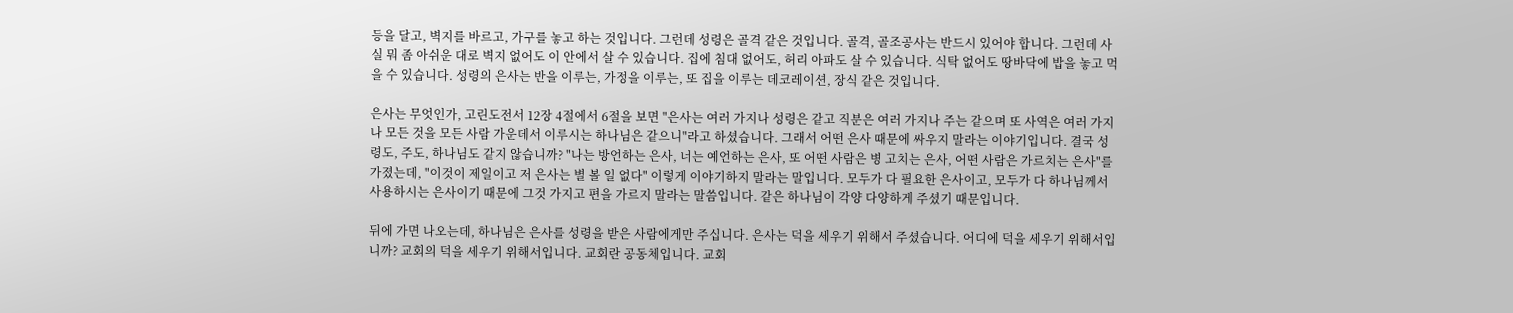등을 달고, 벽지를 바르고, 가구를 놓고 하는 것입니다. 그런데 성령은 골격 같은 것입니다. 골격, 골조공사는 반드시 있어야 합니다. 그런데 사실 뭐 좀 아쉬운 대로 벽지 없어도 이 안에서 살 수 있습니다. 집에 침대 없어도, 허리 아파도 살 수 있습니다. 식탁 없어도 땅바닥에 밥을 놓고 먹을 수 있습니다. 성령의 은사는 반을 이루는, 가정을 이루는, 또 집을 이루는 데코레이션, 장식 같은 것입니다.

은사는 무엇인가, 고린도전서 12장 4절에서 6절을 보면 "은사는 여러 가지나 성령은 같고 직분은 여러 가지나 주는 같으며 또 사역은 여러 가지나 모든 것을 모든 사람 가운데서 이루시는 하나님은 같으니"라고 하셨습니다. 그래서 어떤 은사 때문에 싸우지 말라는 이야기입니다. 결국 성령도, 주도, 하나님도 같지 않습니까? "나는 방언하는 은사, 너는 예언하는 은사, 또 어떤 사람은 병 고치는 은사, 어떤 사람은 가르치는 은사"를 가졌는데, "이것이 제일이고 저 은사는 별 볼 일 없다" 이렇게 이야기하지 말라는 말입니다. 모두가 다 필요한 은사이고, 모두가 다 하나님께서 사용하시는 은사이기 때문에 그것 가지고 편을 가르지 말라는 말씀입니다. 같은 하나님이 각양 다양하게 주셨기 때문입니다.

뒤에 가면 나오는데, 하나님은 은사를 성령을 받은 사람에게만 주십니다. 은사는 덕을 세우기 위해서 주셨습니다. 어디에 덕을 세우기 위해서입니까? 교회의 덕을 세우기 위해서입니다. 교회란 공동체입니다. 교회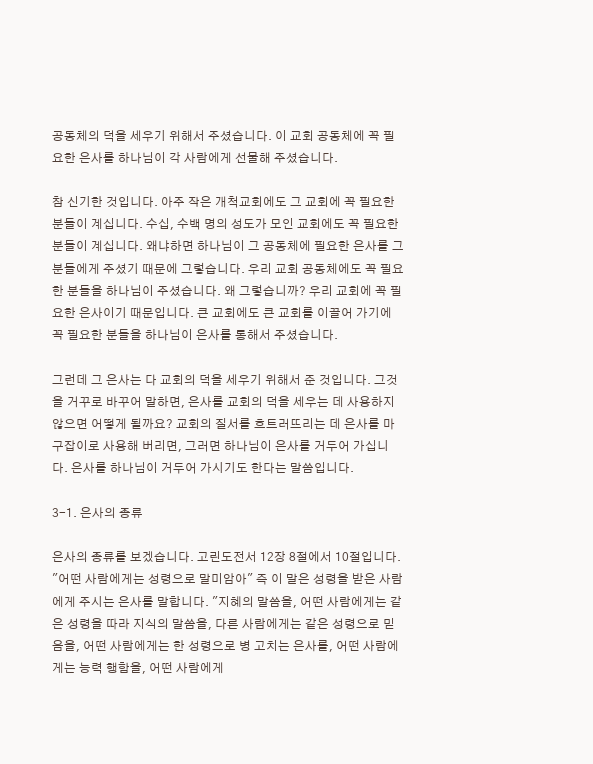공동체의 덕을 세우기 위해서 주셨습니다. 이 교회 공동체에 꼭 필요한 은사를 하나님이 각 사람에게 선물해 주셨습니다.

참 신기한 것입니다. 아주 작은 개척교회에도 그 교회에 꼭 필요한 분들이 계십니다. 수십, 수백 명의 성도가 모인 교회에도 꼭 필요한 분들이 계십니다. 왜냐하면 하나님이 그 공동체에 필요한 은사를 그분들에게 주셨기 때문에 그렇습니다. 우리 교회 공동체에도 꼭 필요한 분들을 하나님이 주셨습니다. 왜 그렇습니까? 우리 교회에 꼭 필요한 은사이기 때문입니다. 큰 교회에도 큰 교회를 이끌어 가기에 꼭 필요한 분들을 하나님이 은사를 통해서 주셨습니다.

그런데 그 은사는 다 교회의 덕을 세우기 위해서 준 것입니다. 그것을 거꾸로 바꾸어 말하면, 은사를 교회의 덕을 세우는 데 사용하지 않으면 어떻게 될까요? 교회의 질서를 흐트러뜨리는 데 은사를 마구잡이로 사용해 버리면, 그러면 하나님이 은사를 거두어 가십니다. 은사를 하나님이 거두어 가시기도 한다는 말씀입니다.

3-1. 은사의 종류

은사의 종류를 보겠습니다. 고린도전서 12장 8절에서 10절입니다. "어떤 사람에게는 성령으로 말미암아" 즉 이 말은 성령을 받은 사람에게 주시는 은사를 말합니다. "지혜의 말씀을, 어떤 사람에게는 같은 성령을 따라 지식의 말씀을, 다른 사람에게는 같은 성령으로 믿음을, 어떤 사람에게는 한 성령으로 병 고치는 은사를, 어떤 사람에게는 능력 행함을, 어떤 사람에게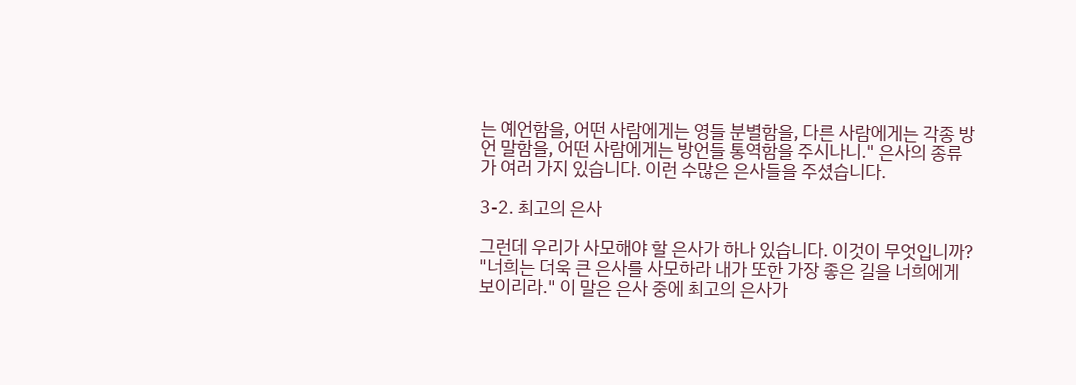는 예언함을, 어떤 사람에게는 영들 분별함을, 다른 사람에게는 각종 방언 말함을, 어떤 사람에게는 방언들 통역함을 주시나니." 은사의 종류가 여러 가지 있습니다. 이런 수많은 은사들을 주셨습니다.

3-2. 최고의 은사

그런데 우리가 사모해야 할 은사가 하나 있습니다. 이것이 무엇입니까? "너희는 더욱 큰 은사를 사모하라 내가 또한 가장 좋은 길을 너희에게 보이리라." 이 말은 은사 중에 최고의 은사가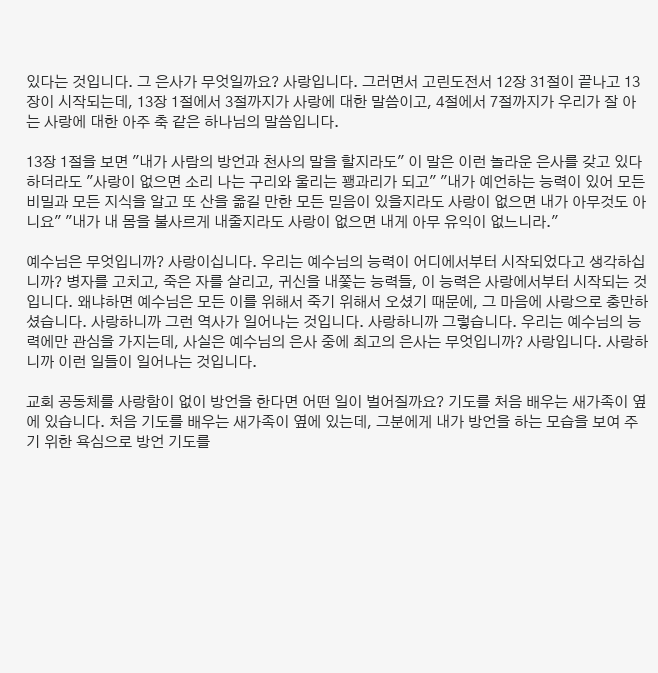있다는 것입니다. 그 은사가 무엇일까요? 사랑입니다. 그러면서 고린도전서 12장 31절이 끝나고 13장이 시작되는데, 13장 1절에서 3절까지가 사랑에 대한 말씀이고, 4절에서 7절까지가 우리가 잘 아는 사랑에 대한 아주 축 같은 하나님의 말씀입니다.

13장 1절을 보면 "내가 사람의 방언과 천사의 말을 할지라도" 이 말은 이런 놀라운 은사를 갖고 있다 하더라도 "사랑이 없으면 소리 나는 구리와 울리는 꽹과리가 되고" "내가 예언하는 능력이 있어 모든 비밀과 모든 지식을 알고 또 산을 옮길 만한 모든 믿음이 있을지라도 사랑이 없으면 내가 아무것도 아니요" "내가 내 몸을 불사르게 내줄지라도 사랑이 없으면 내게 아무 유익이 없느니라."

예수님은 무엇입니까? 사랑이십니다. 우리는 예수님의 능력이 어디에서부터 시작되었다고 생각하십니까? 병자를 고치고, 죽은 자를 살리고, 귀신을 내쫓는 능력들, 이 능력은 사랑에서부터 시작되는 것입니다. 왜냐하면 예수님은 모든 이를 위해서 죽기 위해서 오셨기 때문에, 그 마음에 사랑으로 충만하셨습니다. 사랑하니까 그런 역사가 일어나는 것입니다. 사랑하니까 그렇습니다. 우리는 예수님의 능력에만 관심을 가지는데, 사실은 예수님의 은사 중에 최고의 은사는 무엇입니까? 사랑입니다. 사랑하니까 이런 일들이 일어나는 것입니다.

교회 공동체를 사랑함이 없이 방언을 한다면 어떤 일이 벌어질까요? 기도를 처음 배우는 새가족이 옆에 있습니다. 처음 기도를 배우는 새가족이 옆에 있는데, 그분에게 내가 방언을 하는 모습을 보여 주기 위한 욕심으로 방언 기도를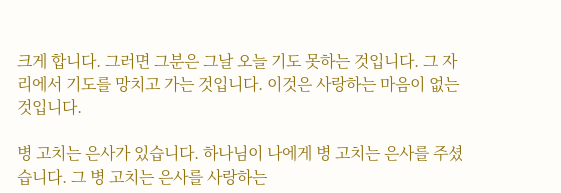크게 합니다. 그러면 그분은 그날 오늘 기도 못하는 것입니다. 그 자리에서 기도를 망치고 가는 것입니다. 이것은 사랑하는 마음이 없는 것입니다.

병 고치는 은사가 있습니다. 하나님이 나에게 병 고치는 은사를 주셨습니다. 그 병 고치는 은사를 사랑하는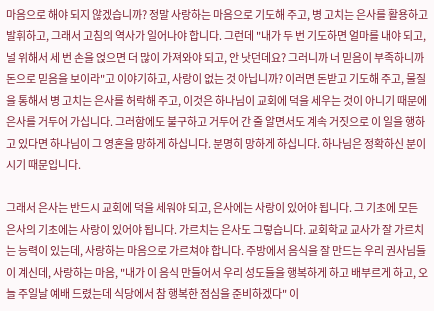마음으로 해야 되지 않겠습니까? 정말 사랑하는 마음으로 기도해 주고, 병 고치는 은사를 활용하고 발휘하고, 그래서 고침의 역사가 일어나야 합니다. 그런데 "내가 두 번 기도하면 얼마를 내야 되고, 널 위해서 세 번 손을 얹으면 더 많이 가져와야 되고, 안 낫던데요? 그러니까 너 믿음이 부족하니까 돈으로 믿음을 보이라"고 이야기하고, 사랑이 없는 것 아닙니까? 이러면 돈받고 기도해 주고, 물질을 통해서 병 고치는 은사를 허락해 주고, 이것은 하나님이 교회에 덕을 세우는 것이 아니기 때문에 은사를 거두어 가십니다. 그러함에도 불구하고 거두어 간 줄 알면서도 계속 거짓으로 이 일을 행하고 있다면 하나님이 그 영혼을 망하게 하십니다. 분명히 망하게 하십니다. 하나님은 정확하신 분이시기 때문입니다.

그래서 은사는 반드시 교회에 덕을 세워야 되고, 은사에는 사랑이 있어야 됩니다. 그 기초에 모든 은사의 기초에는 사랑이 있어야 됩니다. 가르치는 은사도 그렇습니다. 교회학교 교사가 잘 가르치는 능력이 있는데, 사랑하는 마음으로 가르쳐야 합니다. 주방에서 음식을 잘 만드는 우리 권사님들이 계신데, 사랑하는 마음, "내가 이 음식 만들어서 우리 성도들을 행복하게 하고 배부르게 하고, 오늘 주일날 예배 드렸는데 식당에서 참 행복한 점심을 준비하겠다" 이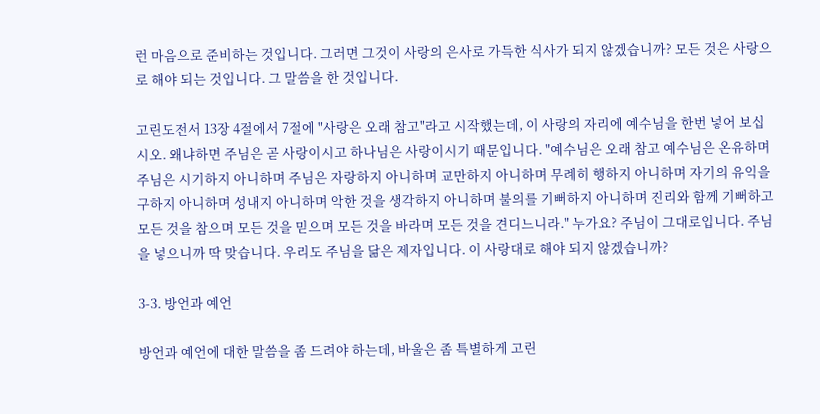런 마음으로 준비하는 것입니다. 그러면 그것이 사랑의 은사로 가득한 식사가 되지 않겠습니까? 모든 것은 사랑으로 해야 되는 것입니다. 그 말씀을 한 것입니다.

고린도전서 13장 4절에서 7절에 "사랑은 오래 참고"라고 시작했는데, 이 사랑의 자리에 예수님을 한번 넣어 보십시오. 왜냐하면 주님은 곧 사랑이시고 하나님은 사랑이시기 때문입니다. "예수님은 오래 참고 예수님은 온유하며 주님은 시기하지 아니하며 주님은 자랑하지 아니하며 교만하지 아니하며 무례히 행하지 아니하며 자기의 유익을 구하지 아니하며 성내지 아니하며 악한 것을 생각하지 아니하며 불의를 기뻐하지 아니하며 진리와 함께 기뻐하고 모든 것을 참으며 모든 것을 믿으며 모든 것을 바라며 모든 것을 견디느니라." 누가요? 주님이 그대로입니다. 주님을 넣으니까 딱 맞습니다. 우리도 주님을 닮은 제자입니다. 이 사랑대로 해야 되지 않겠습니까?

3-3. 방언과 예언

방언과 예언에 대한 말씀을 좀 드려야 하는데, 바울은 좀 특별하게 고린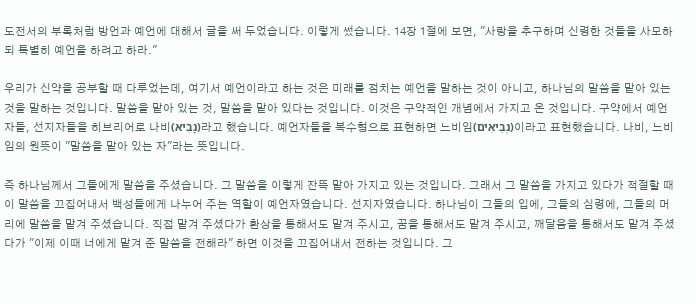도전서의 부록처럼 방언과 예언에 대해서 글을 써 두었습니다. 이렇게 썼습니다. 14장 1절에 보면, "사랑을 추구하며 신령한 것들을 사모하되 특별히 예언을 하려고 하라."

우리가 신약을 공부할 때 다루었는데, 여기서 예언이라고 하는 것은 미래를 점치는 예언을 말하는 것이 아니고, 하나님의 말씀을 맡아 있는 것을 말하는 것입니다. 말씀을 맡아 있는 것, 말씀을 맡아 있다는 것입니다. 이것은 구약적인 개념에서 가지고 온 것입니다. 구약에서 예언자들, 선지자들을 히브리어로 나비(נָבִיא)라고 했습니다. 예언자들을 복수형으로 표현하면 느비임(נְבִיאִים)이라고 표현했습니다. 나비, 느비임의 원뜻이 "말씀을 맡아 있는 자"라는 뜻입니다.

즉 하나님께서 그들에게 말씀을 주셨습니다. 그 말씀을 이렇게 잔뜩 맡아 가지고 있는 것입니다. 그래서 그 말씀을 가지고 있다가 적절할 때 이 말씀을 끄집어내서 백성들에게 나누어 주는 역할이 예언자였습니다. 선지자였습니다. 하나님이 그들의 입에, 그들의 심령에, 그들의 머리에 말씀을 맡겨 주셨습니다. 직접 맡겨 주셨다가 환상을 통해서도 맡겨 주시고, 꿈을 통해서도 맡겨 주시고, 깨달음을 통해서도 맡겨 주셨다가 "이제 이때 너에게 맡겨 준 말씀을 전해라" 하면 이것을 끄집어내서 전하는 것입니다. 그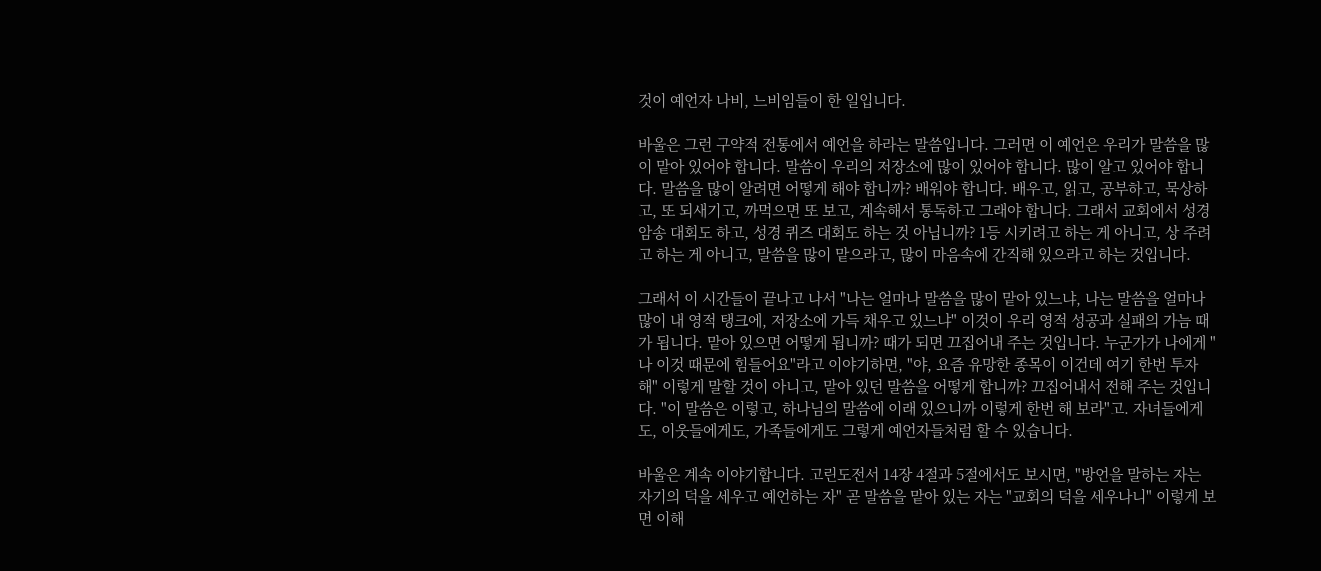것이 예언자 나비, 느비임들이 한 일입니다.

바울은 그런 구약적 전통에서 예언을 하라는 말씀입니다. 그러면 이 예언은 우리가 말씀을 많이 맡아 있어야 합니다. 말씀이 우리의 저장소에 많이 있어야 합니다. 많이 알고 있어야 합니다. 말씀을 많이 알려면 어떻게 해야 합니까? 배워야 합니다. 배우고, 읽고, 공부하고, 묵상하고, 또 되새기고, 까먹으면 또 보고, 계속해서 통독하고 그래야 합니다. 그래서 교회에서 성경 암송 대회도 하고, 성경 퀴즈 대회도 하는 것 아닙니까? 1등 시키려고 하는 게 아니고, 상 주려고 하는 게 아니고, 말씀을 많이 맡으라고, 많이 마음속에 간직해 있으라고 하는 것입니다.

그래서 이 시간들이 끝나고 나서 "나는 얼마나 말씀을 많이 맡아 있느냐, 나는 말씀을 얼마나 많이 내 영적 탱크에, 저장소에 가득 채우고 있느냐" 이것이 우리 영적 성공과 실패의 가늠 때가 됩니다. 맡아 있으면 어떻게 됩니까? 때가 되면 끄집어내 주는 것입니다. 누군가가 나에게 "나 이것 때문에 힘들어요"라고 이야기하면, "야, 요즘 유망한 종목이 이건데 여기 한번 투자해" 이렇게 말할 것이 아니고, 맡아 있던 말씀을 어떻게 합니까? 끄집어내서 전해 주는 것입니다. "이 말씀은 이렇고, 하나님의 말씀에 이래 있으니까 이렇게 한번 해 보라"고. 자녀들에게도, 이웃들에게도, 가족들에게도 그렇게 예언자들처럼 할 수 있습니다.

바울은 계속 이야기합니다. 고린도전서 14장 4절과 5절에서도 보시면, "방언을 말하는 자는 자기의 덕을 세우고 예언하는 자" 곧 말씀을 맡아 있는 자는 "교회의 덕을 세우나니" 이렇게 보면 이해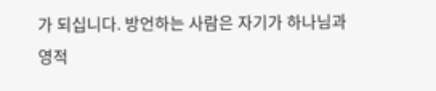가 되십니다. 방언하는 사람은 자기가 하나님과 영적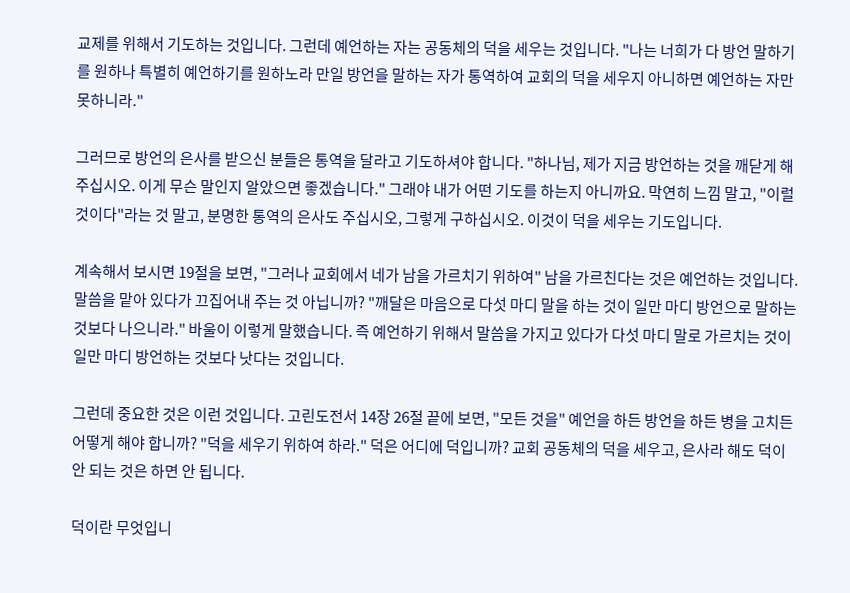교제를 위해서 기도하는 것입니다. 그런데 예언하는 자는 공동체의 덕을 세우는 것입니다. "나는 너희가 다 방언 말하기를 원하나 특별히 예언하기를 원하노라 만일 방언을 말하는 자가 통역하여 교회의 덕을 세우지 아니하면 예언하는 자만 못하니라."

그러므로 방언의 은사를 받으신 분들은 통역을 달라고 기도하셔야 합니다. "하나님, 제가 지금 방언하는 것을 깨닫게 해 주십시오. 이게 무슨 말인지 알았으면 좋겠습니다." 그래야 내가 어떤 기도를 하는지 아니까요. 막연히 느낌 말고, "이럴 것이다"라는 것 말고, 분명한 통역의 은사도 주십시오, 그렇게 구하십시오. 이것이 덕을 세우는 기도입니다.

계속해서 보시면 19절을 보면, "그러나 교회에서 네가 남을 가르치기 위하여" 남을 가르친다는 것은 예언하는 것입니다. 말씀을 맡아 있다가 끄집어내 주는 것 아닙니까? "깨달은 마음으로 다섯 마디 말을 하는 것이 일만 마디 방언으로 말하는 것보다 나으니라." 바울이 이렇게 말했습니다. 즉 예언하기 위해서 말씀을 가지고 있다가 다섯 마디 말로 가르치는 것이 일만 마디 방언하는 것보다 낫다는 것입니다.

그런데 중요한 것은 이런 것입니다. 고린도전서 14장 26절 끝에 보면, "모든 것을" 예언을 하든 방언을 하든 병을 고치든 어떻게 해야 합니까? "덕을 세우기 위하여 하라." 덕은 어디에 덕입니까? 교회 공동체의 덕을 세우고, 은사라 해도 덕이 안 되는 것은 하면 안 됩니다.

덕이란 무엇입니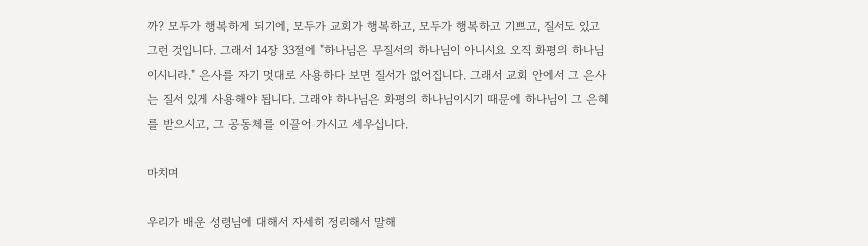까? 모두가 행복하게 되기에, 모두가 교회가 행복하고, 모두가 행복하고 기쁘고, 질서도 있고 그런 것입니다. 그래서 14장 33절에 "하나님은 무질서의 하나님이 아니시요 오직 화평의 하나님이시니라." 은사를 자기 멋대로 사용하다 보면 질서가 없어집니다. 그래서 교회 안에서 그 은사는 질서 있게 사용해야 됩니다. 그래야 하나님은 화평의 하나님이시기 때문에 하나님이 그 은혜를 받으시고, 그 공동체를 이끌어 가시고 세우십니다.

마치며

우리가 배운 성령님에 대해서 자세히 정리해서 말해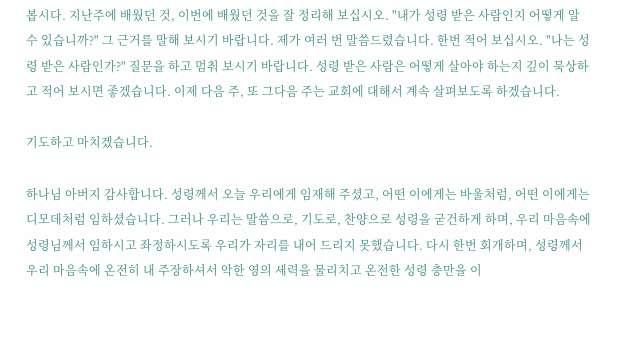봅시다. 지난주에 배웠던 것, 이번에 배웠던 것을 잘 정리해 보십시오. "내가 성령 받은 사람인지 어떻게 알 수 있습니까?" 그 근거를 말해 보시기 바랍니다. 제가 여러 번 말씀드렸습니다. 한번 적어 보십시오. "나는 성령 받은 사람인가?" 질문을 하고 멈춰 보시기 바랍니다. 성령 받은 사람은 어떻게 살아야 하는지 깊이 묵상하고 적어 보시면 좋겠습니다. 이제 다음 주, 또 그다음 주는 교회에 대해서 계속 살펴보도록 하겠습니다.

기도하고 마치겠습니다.

하나님 아버지 감사합니다. 성령께서 오늘 우리에게 임재해 주셨고, 어떤 이에게는 바울처럼, 어떤 이에게는 디모데처럼 임하셨습니다. 그러나 우리는 말씀으로, 기도로, 찬양으로 성령을 굳건하게 하며, 우리 마음속에 성령님께서 임하시고 좌정하시도록 우리가 자리를 내어 드리지 못했습니다. 다시 한번 회개하며, 성령께서 우리 마음속에 온전히 내 주장하셔서 악한 영의 세력을 물리치고 온전한 성령 충만을 이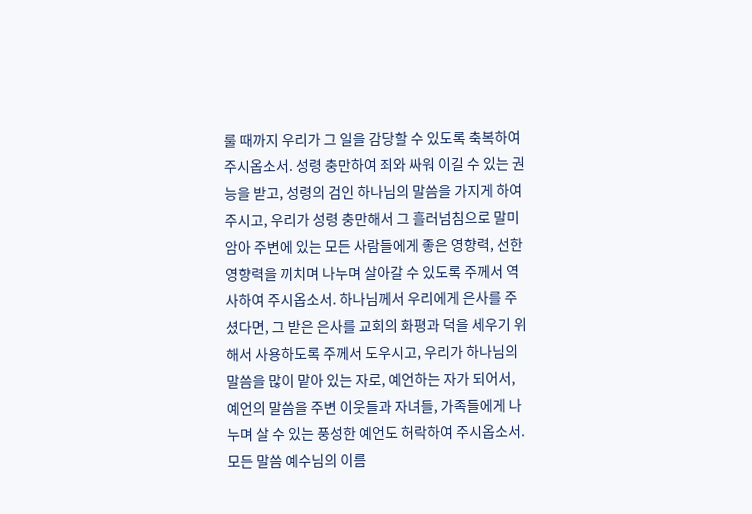룰 때까지 우리가 그 일을 감당할 수 있도록 축복하여 주시옵소서. 성령 충만하여 죄와 싸워 이길 수 있는 권능을 받고, 성령의 검인 하나님의 말씀을 가지게 하여 주시고, 우리가 성령 충만해서 그 흘러넘침으로 말미암아 주변에 있는 모든 사람들에게 좋은 영향력, 선한 영향력을 끼치며 나누며 살아갈 수 있도록 주께서 역사하여 주시옵소서. 하나님께서 우리에게 은사를 주셨다면, 그 받은 은사를 교회의 화평과 덕을 세우기 위해서 사용하도록 주께서 도우시고, 우리가 하나님의 말씀을 많이 맡아 있는 자로, 예언하는 자가 되어서, 예언의 말씀을 주변 이웃들과 자녀들, 가족들에게 나누며 살 수 있는 풍성한 예언도 허락하여 주시옵소서. 모든 말씀 예수님의 이름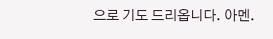으로 기도 드리옵니다. 아멘.